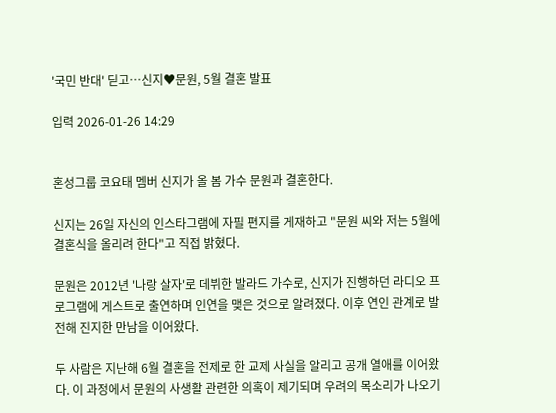'국민 반대' 딛고…신지♥문원, 5월 결혼 발표

입력 2026-01-26 14:29


혼성그룹 코요태 멤버 신지가 올 봄 가수 문원과 결혼한다.

신지는 26일 자신의 인스타그램에 자필 편지를 게재하고 "문원 씨와 저는 5월에 결혼식을 올리려 한다"고 직접 밝혔다.

문원은 2012년 '나랑 살자'로 데뷔한 발라드 가수로, 신지가 진행하던 라디오 프로그램에 게스트로 출연하며 인연을 맺은 것으로 알려졌다. 이후 연인 관계로 발전해 진지한 만남을 이어왔다.

두 사람은 지난해 6월 결혼을 전제로 한 교제 사실을 알리고 공개 열애를 이어왔다. 이 과정에서 문원의 사생활 관련한 의혹이 제기되며 우려의 목소리가 나오기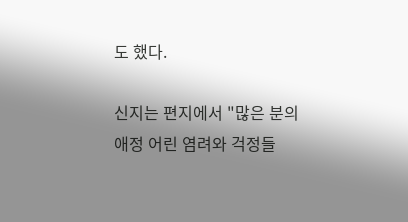도 했다.

신지는 편지에서 "많은 분의 애정 어린 염려와 걱정들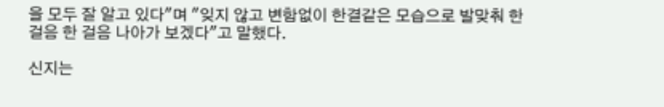을 모두 잘 알고 있다"며 "잊지 않고 변함없이 한결같은 모습으로 발맞춰 한 걸음 한 걸음 나아가 보겠다"고 말했다.

신지는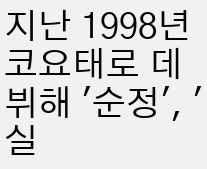지난 1998년 코요태로 데뷔해 '순정', '실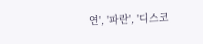연', '파란', '디스코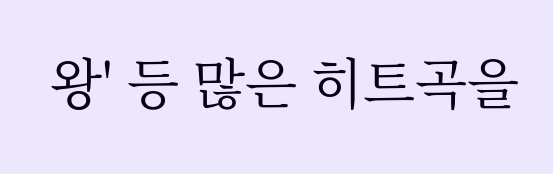왕' 등 많은 히트곡을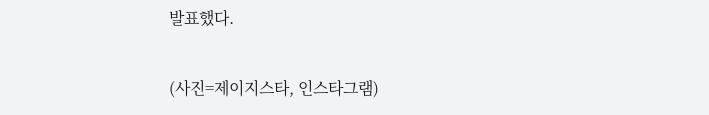발표했다.

(사진=제이지스타, 인스타그램)